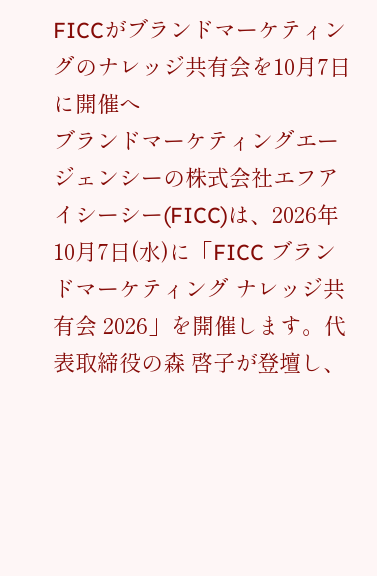FICCがブランドマーケティングのナレッジ共有会を10月7日に開催へ
ブランドマーケティングエージェンシーの株式会社エフアイシーシー(FICC)は、2026年10月7日(水)に「FICC ブランドマーケティング ナレッジ共有会 2026」を開催します。代表取締役の森 啓子が登壇し、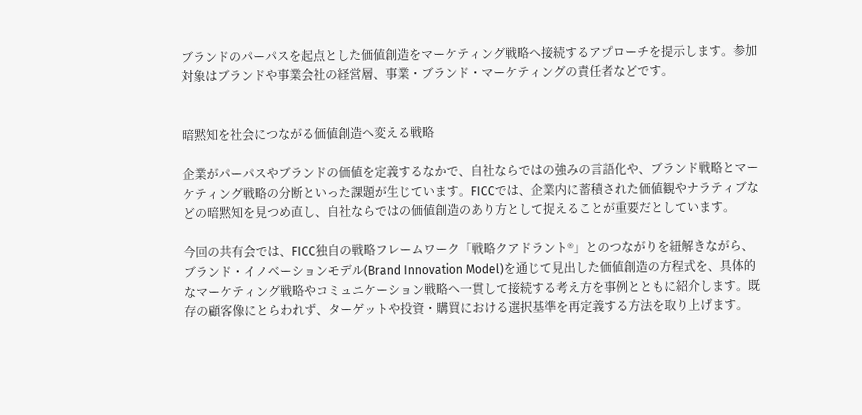ブランドのパーパスを起点とした価値創造をマーケティング戦略へ接続するアプローチを提示します。参加対象はブランドや事業会社の経営層、事業・ブランド・マーケティングの責任者などです。


暗黙知を社会につながる価値創造へ変える戦略

企業がパーパスやブランドの価値を定義するなかで、自社ならではの強みの言語化や、ブランド戦略とマーケティング戦略の分断といった課題が生じています。FICCでは、企業内に蓄積された価値観やナラティブなどの暗黙知を見つめ直し、自社ならではの価値創造のあり方として捉えることが重要だとしています。

今回の共有会では、FICC独自の戦略フレームワーク「戦略クアドラント®」とのつながりを紐解きながら、ブランド・イノベーションモデル(Brand Innovation Model)を通じて見出した価値創造の方程式を、具体的なマーケティング戦略やコミュニケーション戦略へ一貫して接続する考え方を事例とともに紹介します。既存の顧客像にとらわれず、ターゲットや投資・購買における選択基準を再定義する方法を取り上げます。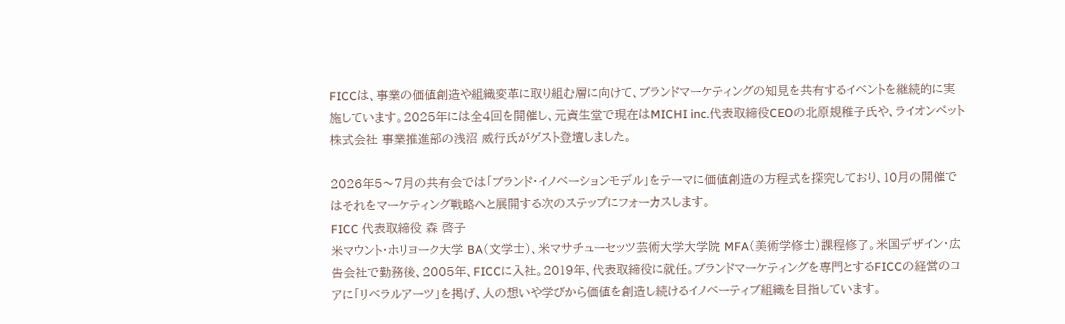FICCは、事業の価値創造や組織変革に取り組む層に向けて、ブランドマーケティングの知見を共有するイベントを継続的に実施しています。2025年には全4回を開催し、元資生堂で現在はMICHI inc.代表取締役CEOの北原規稚子氏や、ライオンペット株式会社 事業推進部の浅沼 威行氏がゲスト登壇しました。

2026年5〜7月の共有会では「ブランド・イノベーションモデル」をテーマに価値創造の方程式を探究しており、10月の開催ではそれをマーケティング戦略へと展開する次のステップにフォーカスします。
FICC 代表取締役 森 啓子
米マウント・ホリヨーク大学 BA(文学士)、米マサチューセッツ芸術大学大学院 MFA(美術学修士)課程修了。米国デザイン・広告会社で勤務後、2005年、FICCに入社。2019年、代表取締役に就任。ブランドマーケティングを専門とするFICCの経営のコアに「リベラルアーツ」を掲げ、人の想いや学びから価値を創造し続けるイノベーティブ組織を目指しています。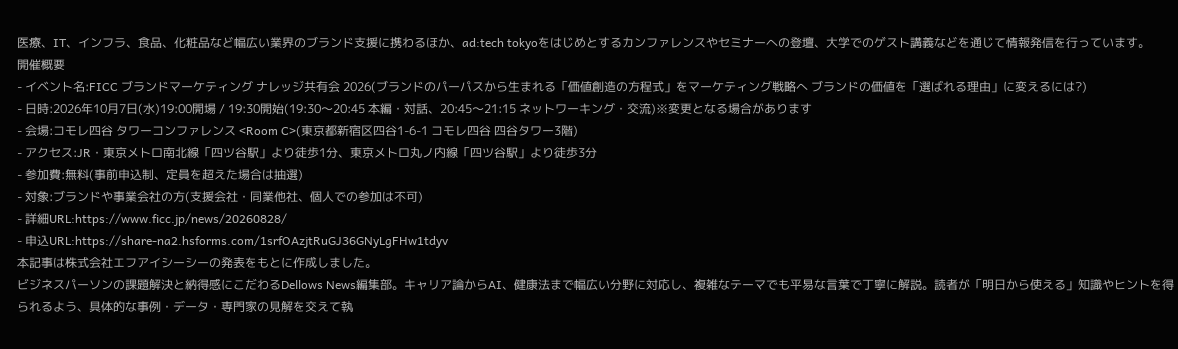医療、IT、インフラ、食品、化粧品など幅広い業界のブランド支援に携わるほか、ad:tech tokyoをはじめとするカンファレンスやセミナーへの登壇、大学でのゲスト講義などを通じて情報発信を行っています。
開催概要
- イベント名:FICC ブランドマーケティング ナレッジ共有会 2026(ブランドのパーパスから生まれる「価値創造の方程式」をマーケティング戦略へ ブランドの価値を「選ばれる理由」に変えるには?)
- 日時:2026年10月7日(水)19:00開場 / 19:30開始(19:30〜20:45 本編・対話、20:45〜21:15 ネットワーキング・交流)※変更となる場合があります
- 会場:コモレ四谷 タワーコンファレンス <Room C>(東京都新宿区四谷1-6-1 コモレ四谷 四谷タワー3階)
- アクセス:JR・東京メトロ南北線「四ツ谷駅」より徒歩1分、東京メトロ丸ノ内線「四ツ谷駅」より徒歩3分
- 参加費:無料(事前申込制、定員を超えた場合は抽選)
- 対象:ブランドや事業会社の方(支援会社・同業他社、個人での参加は不可)
- 詳細URL:https://www.ficc.jp/news/20260828/
- 申込URL:https://share-na2.hsforms.com/1srfOAzjtRuGJ36GNyLgFHw1tdyv
本記事は株式会社エフアイシーシーの発表をもとに作成しました。
ビジネスパーソンの課題解決と納得感にこだわるDellows News編集部。キャリア論からAI、健康法まで幅広い分野に対応し、複雑なテーマでも平易な言葉で丁寧に解説。読者が「明日から使える」知識やヒントを得られるよう、具体的な事例・データ・専門家の見解を交えて執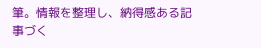筆。情報を整理し、納得感ある記事づく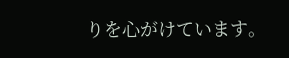りを心がけています。